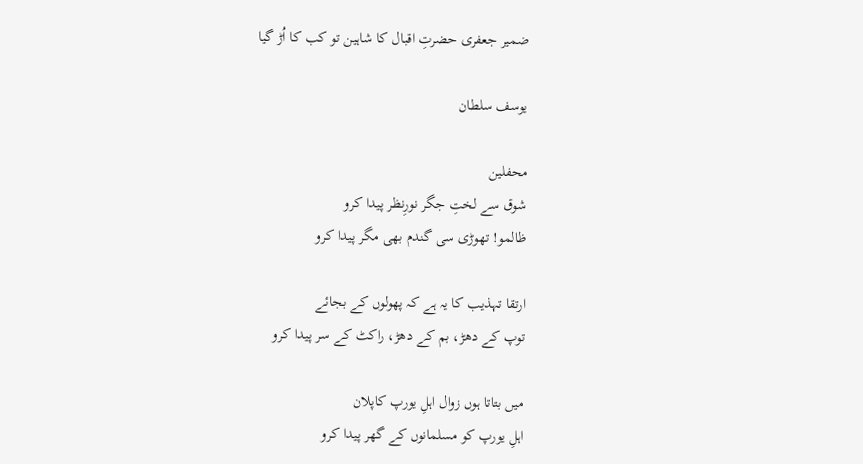ضمیر جعفری حضرتِ اقبال کا شاہین تو کب کا اُڑ گیا

یوسف سلطان

محفلین
شوق سے لختِ جگر نورِنظر پیدا کرو
ظالمو! تھوڑی سی گندم بھی مگر پیدا کرو

ارتقا تہذیب کا یہ ہے کہ پھولوں کے بجائے
توپ کے دھڑ، بم کے دھڑ، راکٹ کے سر پیدا کرو

میں بتاتا ہوں زوال اہلِ یورپ کاپلان
اہلِ یورپ کو مسلمانوں کے گھر پیدا کرو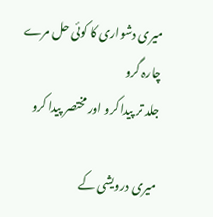میری دشواری کا کوئی حل مرے چارہ گرو
جلد تر پیدا کرو اور مختصر پیدا کرو

میری درویشی کے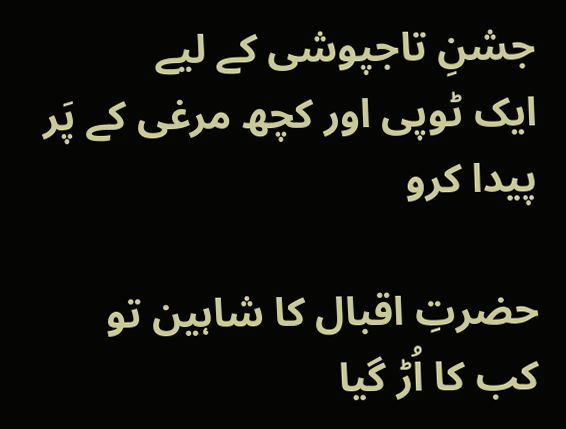جشنِ تاجپوشی کے لیے
ایک ٹوپی اور کچھ مرغی کے پَر پیدا کرو

حضرتِ اقبال کا شاہین تو کب کا اُڑ گیا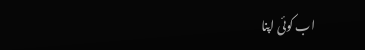اب کوئی اپنا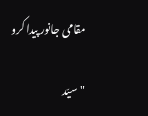مقامی جانور پیدا کرو

"سیّد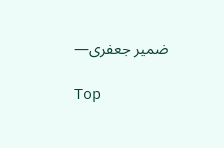ضمیر جعفری—

Top